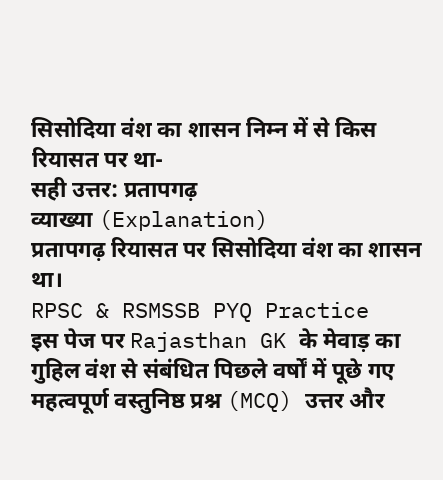सिसोदिया वंश का शासन निम्न में से किस रियासत पर था-
सही उत्तर: प्रतापगढ़
व्याख्या (Explanation)
प्रतापगढ़ रियासत पर सिसोदिया वंश का शासन था।
RPSC & RSMSSB PYQ Practice
इस पेज पर Rajasthan GK के मेवाड़ का गुहिल वंश से संबंधित पिछले वर्षों में पूछे गए महत्वपूर्ण वस्तुनिष्ठ प्रश्न (MCQ) उत्तर और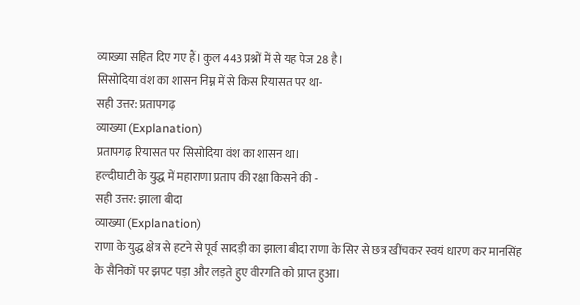व्याख्या सहित दिए गए हैं। कुल 443 प्रश्नों में से यह पेज 28 है।
सिसोदिया वंश का शासन निम्न में से किस रियासत पर था-
सही उत्तर: प्रतापगढ़
व्याख्या (Explanation)
प्रतापगढ़ रियासत पर सिसोदिया वंश का शासन था।
हल्दीघाटी के युद्ध में महाराणा प्रताप की रक्षा किसने की -
सही उत्तर: झाला बीदा
व्याख्या (Explanation)
राणा के युद्ध क्षेत्र से हटने से पूर्व सादड़ी का झाला बीदा राणा के सिर से छत्र खींचकर स्वयं धारण कर मानसिंह के सैनिकों पर झपट पड़ा और लड़ते हुए वीरगति को प्राप्त हुआ।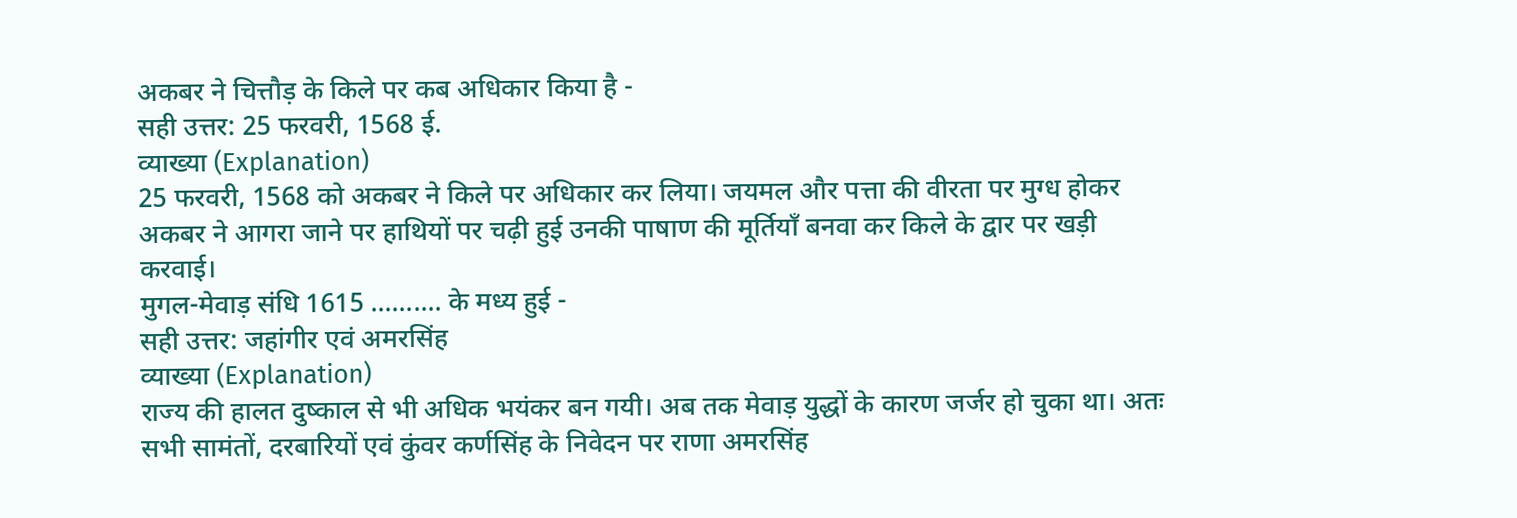अकबर ने चित्तौड़ के किले पर कब अधिकार किया है -
सही उत्तर: 25 फरवरी, 1568 ई.
व्याख्या (Explanation)
25 फरवरी, 1568 को अकबर ने किले पर अधिकार कर लिया। जयमल और पत्ता की वीरता पर मुग्ध होकर अकबर ने आगरा जाने पर हाथियों पर चढ़ी हुई उनकी पाषाण की मूर्तियाँ बनवा कर किले के द्वार पर खड़ी करवाई।
मुगल-मेवाड़ संधि 1615 .......... के मध्य हुई -
सही उत्तर: जहांगीर एवं अमरसिंह
व्याख्या (Explanation)
राज्य की हालत दुष्काल से भी अधिक भयंकर बन गयी। अब तक मेवाड़ युद्धों के कारण जर्जर हो चुका था। अतः सभी सामंतों, दरबारियों एवं कुंवर कर्णसिंह के निवेदन पर राणा अमरसिंह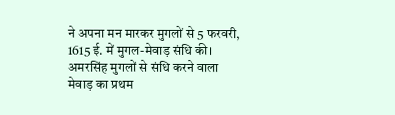ने अपना मन मारकर मुगलों से 5 फरवरी, 1615 ई. में मुगल-मेवाड़ संधि की। अमरसिंह मुगलों से संधि करने वाला मेवाड़ का प्रथम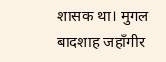शासक था। मुगल बादशाह जहाँगीर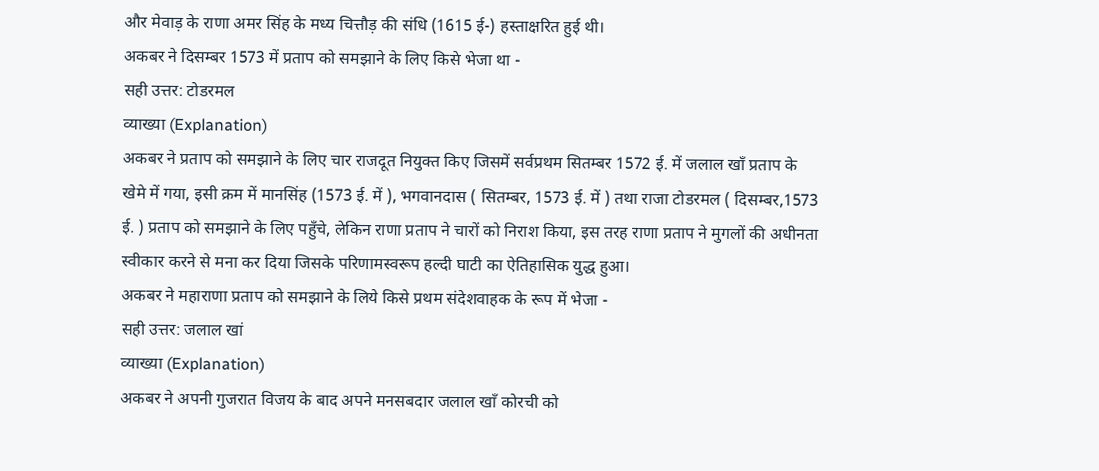और मेवाड़ के राणा अमर सिंह के मध्य चित्तौड़ की संधि (1615 ई-) हस्ताक्षरित हुई थी।
अकबर ने दिसम्बर 1573 में प्रताप को समझाने के लिए किसे भेजा था -
सही उत्तर: टोडरमल
व्याख्या (Explanation)
अकबर ने प्रताप को समझाने के लिए चार राजदूत नियुक्त किए जिसमें सर्वप्रथम सितम्बर 1572 ई. में जलाल खाँ प्रताप के खेमे में गया, इसी क्रम में मानसिंह (1573 ई. में ), भगवानदास ( सितम्बर, 1573 ई. में ) तथा राजा टोडरमल ( दिसम्बर,1573 ई. ) प्रताप को समझाने के लिए पहुँचे, लेकिन राणा प्रताप ने चारों को निराश किया, इस तरह राणा प्रताप ने मुगलों की अधीनता स्वीकार करने से मना कर दिया जिसके परिणामस्वरूप हल्दी घाटी का ऐतिहासिक युद्ध हुआ।
अकबर ने महाराणा प्रताप को समझाने के लिये किसे प्रथम संदेशवाहक के रूप में भेजा -
सही उत्तर: जलाल खां
व्याख्या (Explanation)
अकबर ने अपनी गुजरात विजय के बाद अपने मनसबदार जलाल खाँ कोरची को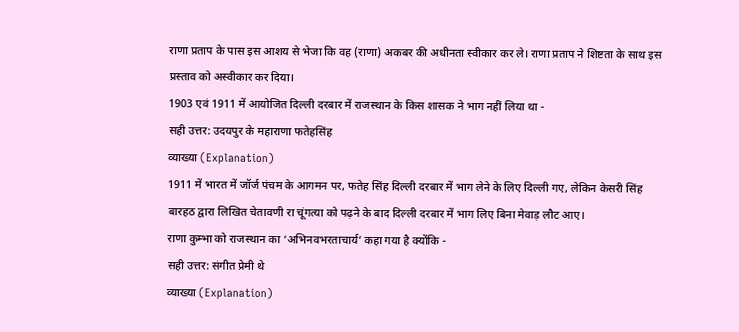राणा प्रताप के पास इस आशय से भेजा कि वह (राणा) अकबर की अधीनता स्वीकार कर ले। राणा प्रताप ने शिष्टता के साथ इस प्रस्ताव को अस्वीकार कर दिया।
1903 एवं 1911 में आयोजित दिल्ली दरबार में राजस्थान के किस शासक ने भाग नहीं लिया था -
सही उत्तर: उदयपुर के महाराणा फतेहसिंह
व्याख्या (Explanation)
1911 में भारत में जॉर्ज पंचम के आगमन पर, फतेह सिंह दिल्ली दरबार में भाग लेने के लिए दिल्ली गए, लेकिन केसरी सिंह बारहठ द्वारा लिखित चेतावणी रा चूंगत्या को पढ़ने के बाद दिल्ली दरबार में भाग लिए बिना मेवाड़ लौट आए।
राणा कुम्भा को राजस्थान का ‘अभिनवभरताचार्य’ कहा गया है क्योंकि -
सही उत्तर: संगीत प्रेमी थे
व्याख्या (Explanation)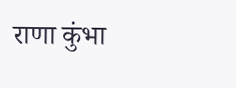राणा कुंभा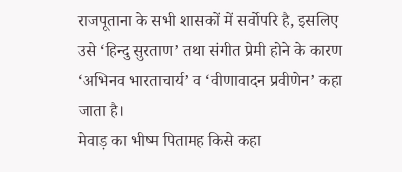राजपूताना के सभी शासकों में सर्वोपरि है, इसलिए उसे ‘हिन्दु सुरताण’ तथा संगीत प्रेमी होने के कारण ‘अभिनव भारताचार्य’ व ‘वीणावादन प्रवीणेन’ कहा जाता है।
मेवाड़ का भीष्म पितामह किसे कहा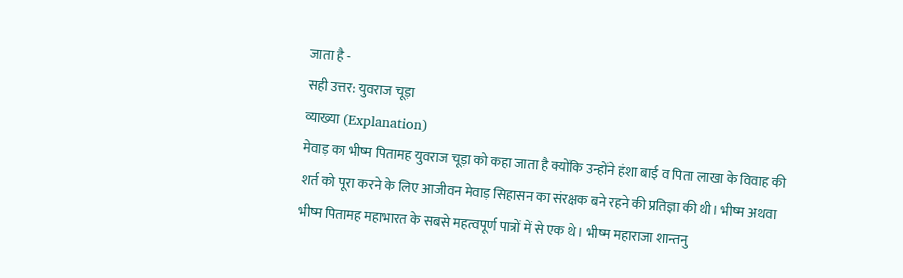जाता है -
सही उत्तर: युवराज चूड़ा
व्याख्या (Explanation)
मेवाड़ का भीष्म पितामह युवराज चूड़ा को कहा जाता है क्योंकि उन्होंने हंशा बाई व पिता लाखा के विवाह की शर्त को पूरा करने के लिए आजीवन मेवाड़ सिहासन का संरक्षक बने रहने की प्रतिज्ञा की थी। भीष्म अथवा भीष्म पितामह महाभारत के सबसे महत्वपूर्ण पात्रों में से एक थे। भीष्म महाराजा शान्तनु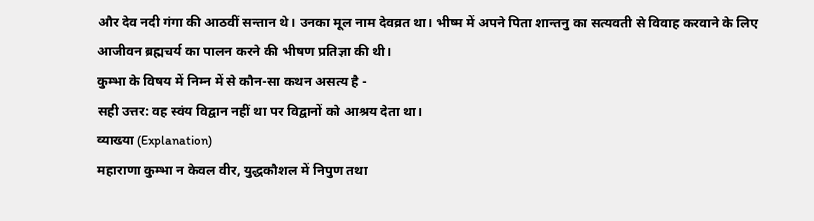और देव नदी गंगा की आठवीं सन्तान थे। उनका मूल नाम देवव्रत था। भीष्म में अपने पिता शान्तनु का सत्यवती से विवाह करवाने के लिए आजीवन ब्रह्मचर्य का पालन करने की भीषण प्रतिज्ञा की थी।
कुम्भा के विषय में निम्न में से कौन-सा कथन असत्य है -
सही उत्तर: वह स्वंय विद्वान नहीं था पर विद्वानों को आश्रय देता था।
व्याख्या (Explanation)
महाराणा कुम्भा न केवल वीर, युद्धकौशल में निपुण तथा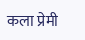कला प्रेमी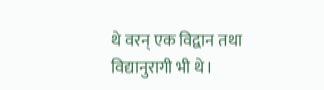थे वरन् एक विद्वान तथा विद्यानुरागी भी थे।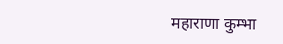महाराणा कुम्भा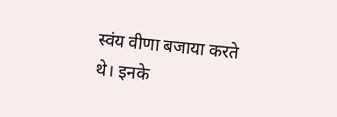स्वंय वीणा बजाया करते थे। इनके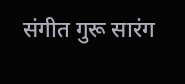संगीत गुरू सारंग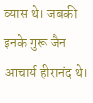व्यास थे। जबकी इनके गुरू जैन आचार्य हीरानंद थे।